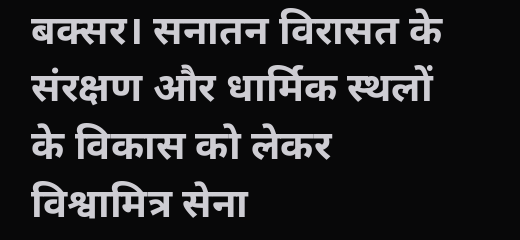बक्सर। सनातन विरासत के संरक्षण और धार्मिक स्थलों के विकास को लेकर विश्वामित्र सेना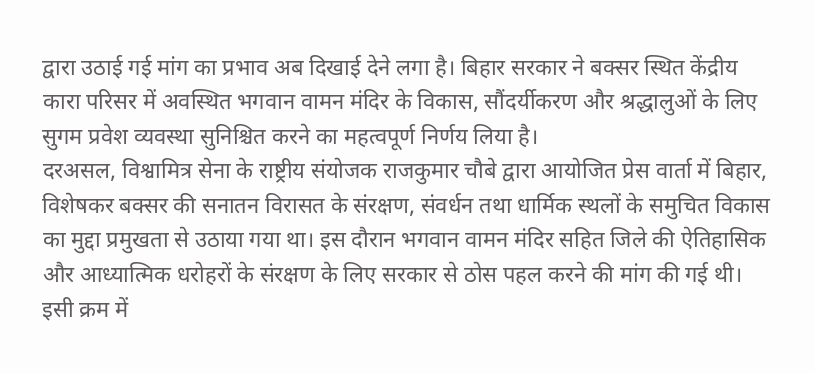द्वारा उठाई गई मांग का प्रभाव अब दिखाई देने लगा है। बिहार सरकार ने बक्सर स्थित केंद्रीय कारा परिसर में अवस्थित भगवान वामन मंदिर के विकास, सौंदर्यीकरण और श्रद्धालुओं के लिए सुगम प्रवेश व्यवस्था सुनिश्चित करने का महत्वपूर्ण निर्णय लिया है।
दरअसल, विश्वामित्र सेना के राष्ट्रीय संयोजक राजकुमार चौबे द्वारा आयोजित प्रेस वार्ता में बिहार, विशेषकर बक्सर की सनातन विरासत के संरक्षण, संवर्धन तथा धार्मिक स्थलों के समुचित विकास का मुद्दा प्रमुखता से उठाया गया था। इस दौरान भगवान वामन मंदिर सहित जिले की ऐतिहासिक और आध्यात्मिक धरोहरों के संरक्षण के लिए सरकार से ठोस पहल करने की मांग की गई थी।
इसी क्रम में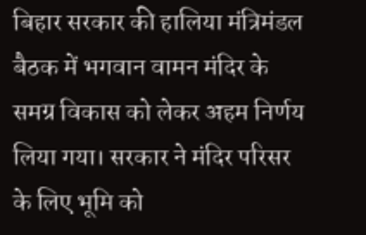बिहार सरकार की हालिया मंत्रिमंडल बैठक में भगवान वामन मंदिर के समग्र विकास को लेकर अहम निर्णय लिया गया। सरकार ने मंदिर परिसर के लिए भूमि को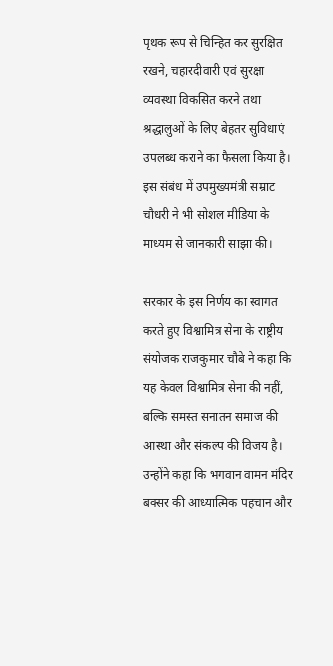पृथक रूप से चिन्हित कर सुरक्षित रखने, चहारदीवारी एवं सुरक्षा व्यवस्था विकसित करने तथा श्रद्धालुओं के लिए बेहतर सुविधाएं उपलब्ध कराने का फैसला किया है। इस संबंध में उपमुख्यमंत्री सम्राट चौधरी ने भी सोशल मीडिया के माध्यम से जानकारी साझा की।

सरकार के इस निर्णय का स्वागत करते हुए विश्वामित्र सेना के राष्ट्रीय संयोजक राजकुमार चौबे ने कहा कि यह केवल विश्वामित्र सेना की नहीं, बल्कि समस्त सनातन समाज की आस्था और संकल्प की विजय है। उन्होंने कहा कि भगवान वामन मंदिर बक्सर की आध्यात्मिक पहचान और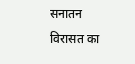सनातन विरासत का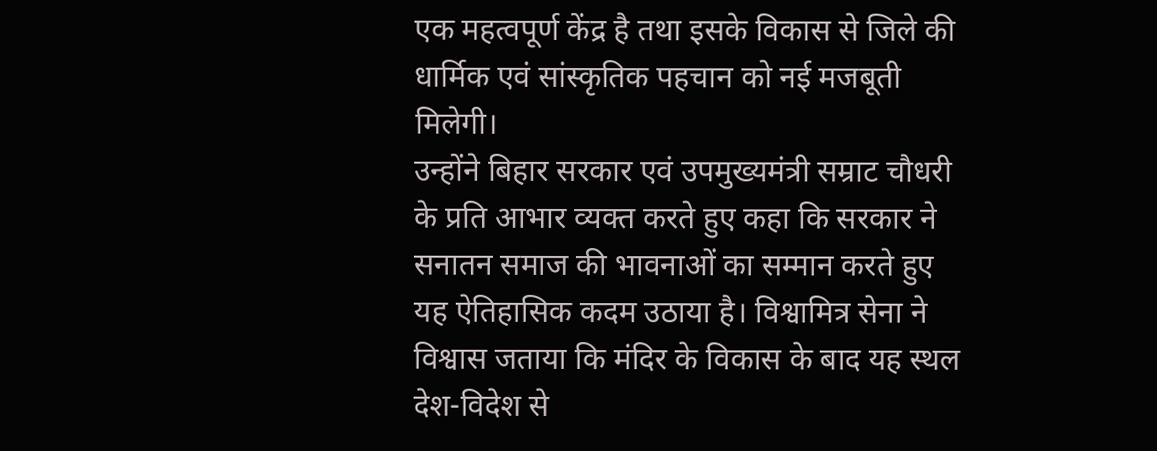एक महत्वपूर्ण केंद्र है तथा इसके विकास से जिले की धार्मिक एवं सांस्कृतिक पहचान को नई मजबूती मिलेगी।
उन्होंने बिहार सरकार एवं उपमुख्यमंत्री सम्राट चौधरी के प्रति आभार व्यक्त करते हुए कहा कि सरकार ने सनातन समाज की भावनाओं का सम्मान करते हुए यह ऐतिहासिक कदम उठाया है। विश्वामित्र सेना ने विश्वास जताया कि मंदिर के विकास के बाद यह स्थल देश-विदेश से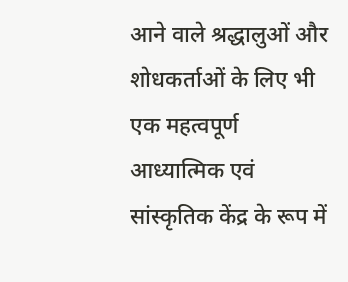आने वाले श्रद्धालुओं और शोधकर्ताओं के लिए भी एक महत्वपूर्ण आध्यात्मिक एवं सांस्कृतिक केंद्र के रूप में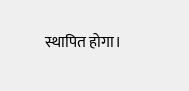स्थापित होगा।